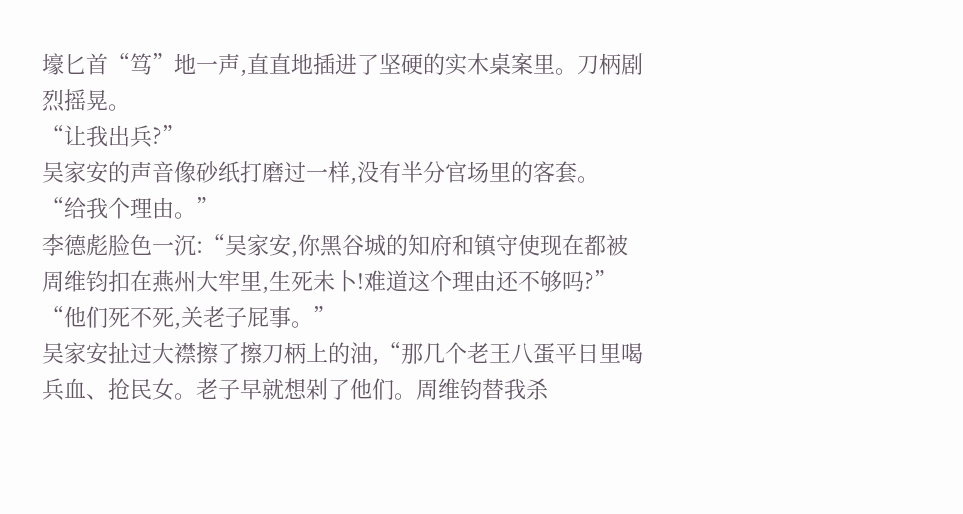壕匕首“笃”地一声,直直地插进了坚硬的实木桌案里。刀柄剧烈摇晃。
“让我出兵?”
吴家安的声音像砂纸打磨过一样,没有半分官场里的客套。
“给我个理由。”
李德彪脸色一沉:“吴家安,你黑谷城的知府和镇守使现在都被周维钧扣在燕州大牢里,生死未卜!难道这个理由还不够吗?”
“他们死不死,关老子屁事。”
吴家安扯过大襟擦了擦刀柄上的油,“那几个老王八蛋平日里喝兵血、抢民女。老子早就想剁了他们。周维钧替我杀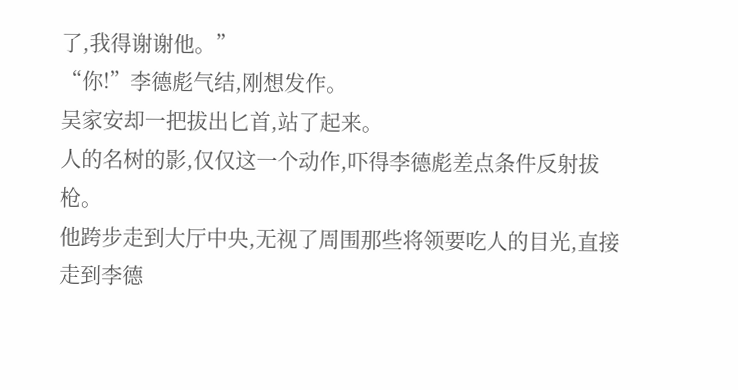了,我得谢谢他。”
“你!”李德彪气结,刚想发作。
吴家安却一把拔出匕首,站了起来。
人的名树的影,仅仅这一个动作,吓得李德彪差点条件反射拔枪。
他跨步走到大厅中央,无视了周围那些将领要吃人的目光,直接走到李德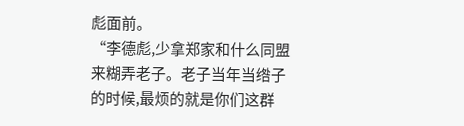彪面前。
“李德彪,少拿郑家和什么同盟来糊弄老子。老子当年当绺子的时候,最烦的就是你们这群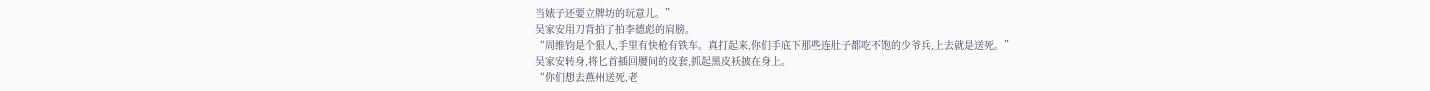当婊子还要立牌坊的玩意儿。”
吴家安用刀背拍了拍李德彪的肩膀。
“周维钧是个狠人,手里有快枪有铁车。真打起来,你们手底下那些连肚子都吃不饱的少爷兵,上去就是送死。”
吴家安转身,将匕首插回腰间的皮套,抓起黑皮袄披在身上。
“你们想去燕州送死,老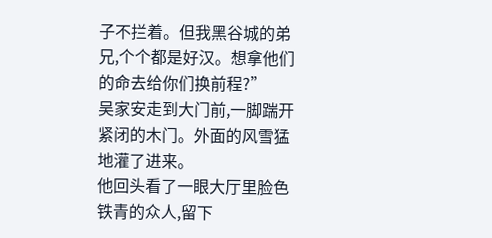子不拦着。但我黑谷城的弟兄,个个都是好汉。想拿他们的命去给你们换前程?”
吴家安走到大门前,一脚踹开紧闭的木门。外面的风雪猛地灌了进来。
他回头看了一眼大厅里脸色铁青的众人,留下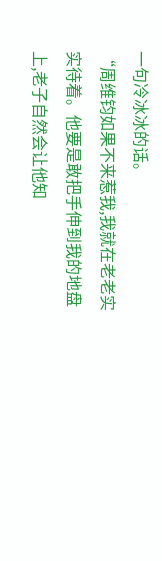一句冷冰冰的话。
“周维钧如果不来惹我,我就在老老实实待着。他要是敢把手伸到我的地盘上,老子自然会让他知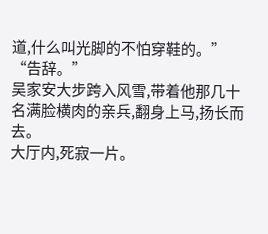道,什么叫光脚的不怕穿鞋的。”
“告辞。”
吴家安大步跨入风雪,带着他那几十名满脸横肉的亲兵,翻身上马,扬长而去。
大厅内,死寂一片。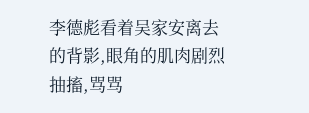李德彪看着吴家安离去的背影,眼角的肌肉剧烈抽搐,骂骂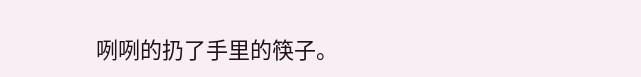咧咧的扔了手里的筷子。